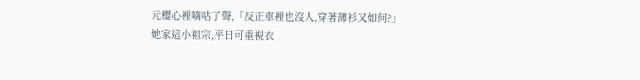元櫻心裡嘀咕了聲,「反正車裡也沒人,穿著薄衫又如何?」
她家這小祖宗,平日可重視衣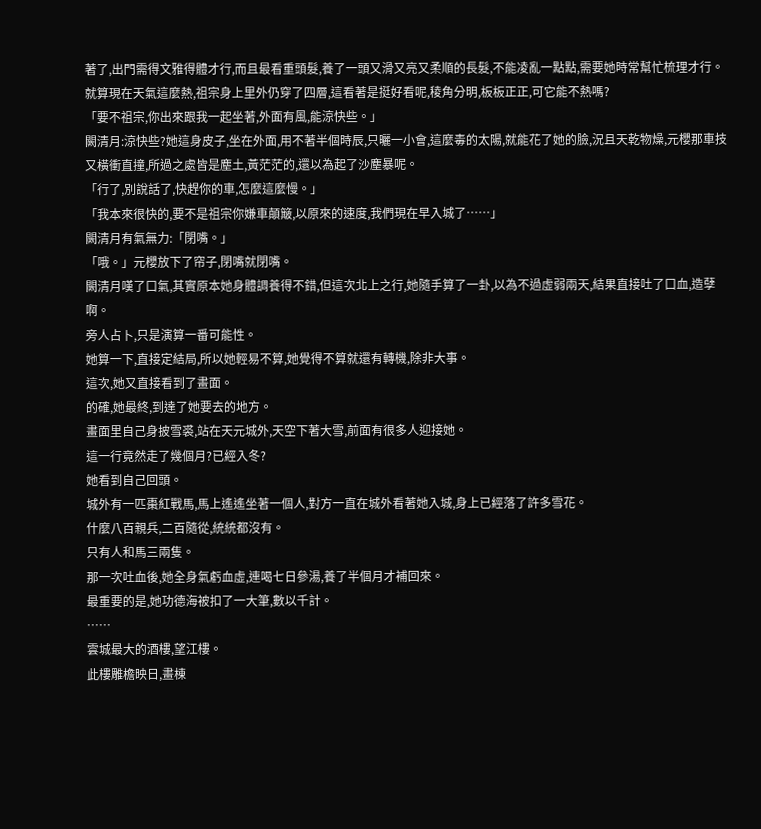著了,出門需得文雅得體才行,而且最看重頭髮,養了一頭又滑又亮又柔順的長髮,不能凌亂一點點,需要她時常幫忙梳理才行。
就算現在天氣這麼熱,祖宗身上里外仍穿了四層,這看著是挺好看呢,稜角分明,板板正正,可它能不熱嗎?
「要不祖宗,你出來跟我一起坐著,外面有風,能涼快些。」
闕清月:涼快些?她這身皮子,坐在外面,用不著半個時辰,只曬一小會,這麼毒的太陽,就能花了她的臉,況且天乾物燥,元櫻那車技又橫衝直撞,所過之處皆是塵土,黃茫茫的,還以為起了沙塵暴呢。
「行了,別說話了,快趕你的車,怎麼這麼慢。」
「我本來很快的,要不是祖宗你嫌車顛簸,以原來的速度,我們現在早入城了……」
闕清月有氣無力:「閉嘴。」
「哦。」元櫻放下了帘子,閉嘴就閉嘴。
闕清月嘆了口氣,其實原本她身體調養得不錯,但這次北上之行,她隨手算了一卦,以為不過虛弱兩天,結果直接吐了口血,造孽啊。
旁人占卜,只是演算一番可能性。
她算一下,直接定結局,所以她輕易不算,她覺得不算就還有轉機,除非大事。
這次,她又直接看到了畫面。
的確,她最終,到達了她要去的地方。
畫面里自己身披雪裘,站在天元城外,天空下著大雪,前面有很多人迎接她。
這一行竟然走了幾個月?已經入冬?
她看到自己回頭。
城外有一匹棗紅戰馬,馬上遙遙坐著一個人,對方一直在城外看著她入城,身上已經落了許多雪花。
什麼八百親兵,二百隨從,統統都沒有。
只有人和馬三兩隻。
那一次吐血後,她全身氣虧血虛,連喝七日參湯,養了半個月才補回來。
最重要的是,她功德海被扣了一大筆,數以千計。
……
雲城最大的酒樓,望江樓。
此樓雕檐映日,畫棟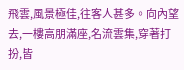飛雲,風景極佳,往客人甚多。向內望去,一樓高朋滿座,名流雲集,穿著打扮,皆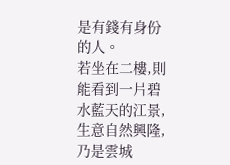是有錢有身份的人。
若坐在二樓,則能看到一片碧水藍天的江景,生意自然興隆,乃是雲城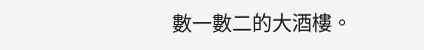數一數二的大酒樓。